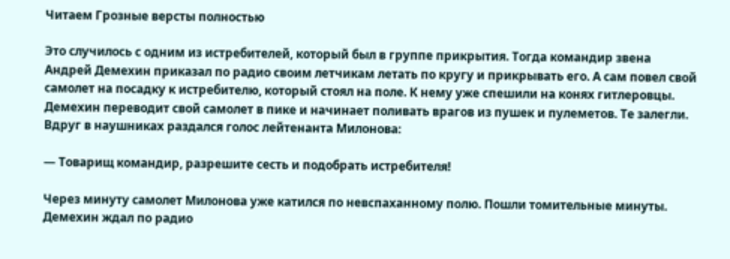Читаем Грозные версты полностью

Это случилось с одним из истребителей, который был в группе прикрытия. Тогда командир звена Андрей Демехин приказал по радио своим летчикам летать по кругу и прикрывать его. А сам повел свой самолет на посадку к истребителю, который стоял на поле. К нему уже спешили на конях гитлеровцы. Демехин переводит свой самолет в пике и начинает поливать врагов из пушек и пулеметов. Те залегли. Вдруг в наушниках раздался голос лейтенанта Милонова:

— Товарищ командир, разрешите сесть и подобрать истребителя!

Через минуту самолет Милонова уже катился по невспаханному полю. Пошли томительные минуты. Демехин ждал по радио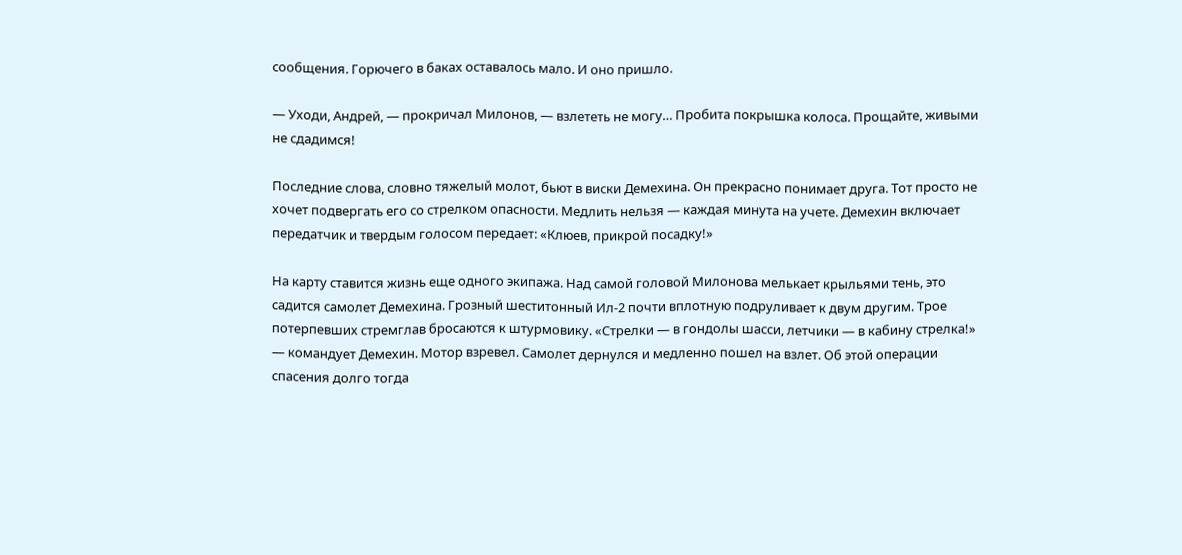сообщения. Горючего в баках оставалось мало. И оно пришло.

— Уходи, Андрей, — прокричал Милонов, — взлететь не могу… Пробита покрышка колоса. Прощайте, живыми не сдадимся!

Последние слова, словно тяжелый молот, бьют в виски Демехина. Он прекрасно понимает друга. Тот просто не хочет подвергать его со стрелком опасности. Медлить нельзя — каждая минута на учете. Демехин включает передатчик и твердым голосом передает: «Клюев, прикрой посадку!»

На карту ставится жизнь еще одного экипажа. Над самой головой Милонова мелькает крыльями тень, это садится самолет Демехина. Грозный шеститонный Ил-2 почти вплотную подруливает к двум другим. Трое потерпевших стремглав бросаются к штурмовику. «Стрелки — в гондолы шасси, летчики — в кабину стрелка!» — командует Демехин. Мотор взревел. Самолет дернулся и медленно пошел на взлет. Об этой операции спасения долго тогда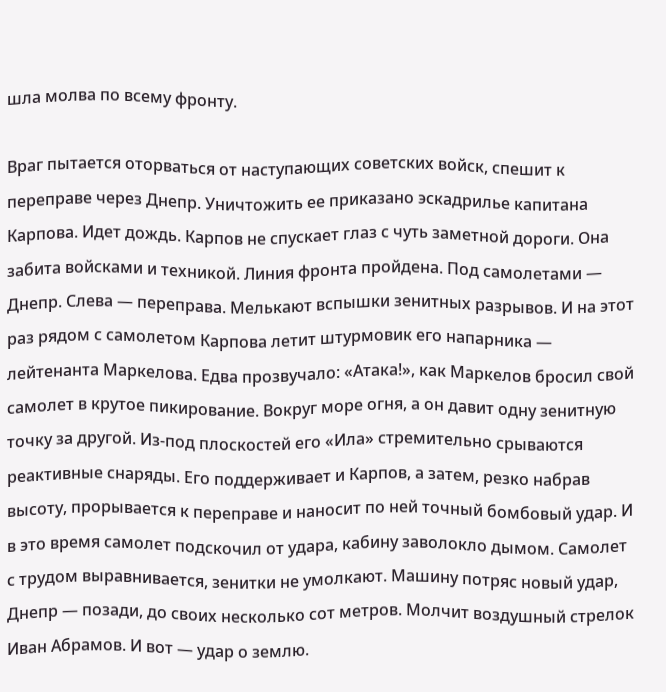шла молва по всему фронту.

Враг пытается оторваться от наступающих советских войск, спешит к переправе через Днепр. Уничтожить ее приказано эскадрилье капитана Карпова. Идет дождь. Карпов не спускает глаз с чуть заметной дороги. Она забита войсками и техникой. Линия фронта пройдена. Под самолетами — Днепр. Слева — переправа. Мелькают вспышки зенитных разрывов. И на этот раз рядом с самолетом Карпова летит штурмовик его напарника — лейтенанта Маркелова. Едва прозвучало: «Атака!», как Маркелов бросил свой самолет в крутое пикирование. Вокруг море огня, а он давит одну зенитную точку за другой. Из-под плоскостей его «Ила» стремительно срываются реактивные снаряды. Его поддерживает и Карпов, а затем, резко набрав высоту, прорывается к переправе и наносит по ней точный бомбовый удар. И в это время самолет подскочил от удара, кабину заволокло дымом. Самолет с трудом выравнивается, зенитки не умолкают. Машину потряс новый удар, Днепр — позади, до своих несколько сот метров. Молчит воздушный стрелок Иван Абрамов. И вот — удар о землю.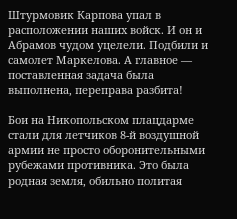Штурмовик Карпова упал в расположении наших войск. И он и Абрамов чудом уцелели. Подбили и самолет Маркелова. А главное — поставленная задача была выполнена, переправа разбита!

Бои на Никопольском плацдарме стали для летчиков 8-й воздушной армии не просто оборонительными рубежами противника. Это была родная земля, обильно политая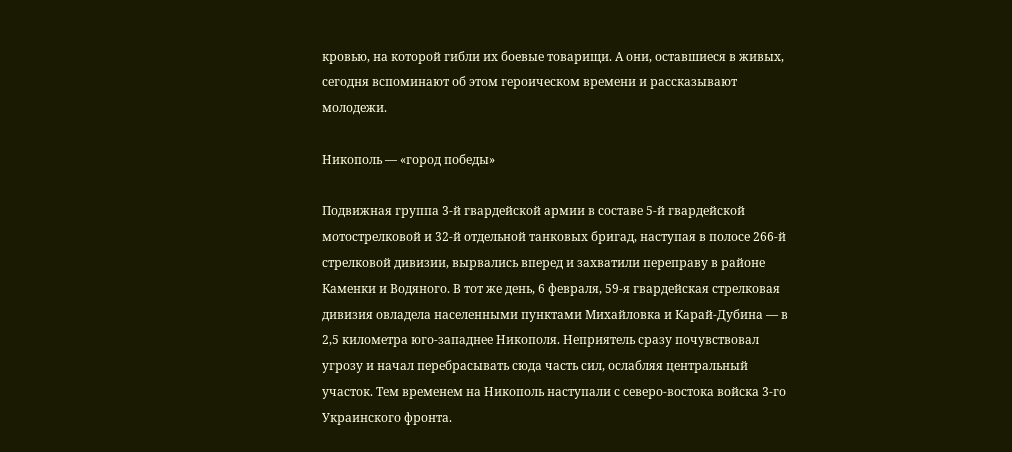кровью, на которой гибли их боевые товарищи. А они, оставшиеся в живых, сегодня вспоминают об этом героическом времени и рассказывают молодежи.

Никополь — «город победы»

Подвижная группа 3-й гвардейской армии в составе 5-й гвардейской мотострелковой и 32-й отдельной танковых бригад, наступая в полосе 266-й стрелковой дивизии, вырвались вперед и захватили переправу в районе Каменки и Водяного. В тот же день, 6 февраля, 59-я гвардейская стрелковая дивизия овладела населенными пунктами Михайловка и Карай-Дубина — в 2,5 километра юго-западнее Никополя. Неприятель сразу почувствовал угрозу и начал перебрасывать сюда часть сил, ослабляя центральный участок. Тем временем на Никополь наступали с северо-востока войска 3-го Украинского фронта.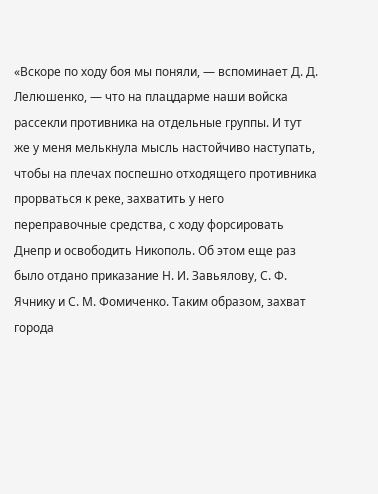«Вскоре по ходу боя мы поняли, — вспоминает Д. Д. Лелюшенко, — что на плацдарме наши войска рассекли противника на отдельные группы. И тут же у меня мелькнула мысль настойчиво наступать, чтобы на плечах поспешно отходящего противника прорваться к реке, захватить у него переправочные средства, с ходу форсировать Днепр и освободить Никополь. Об этом еще раз было отдано приказание Н. И. Завьялову, С. Ф. Ячнику и С. М. Фомиченко. Таким образом, захват города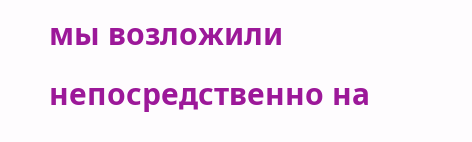мы возложили непосредственно на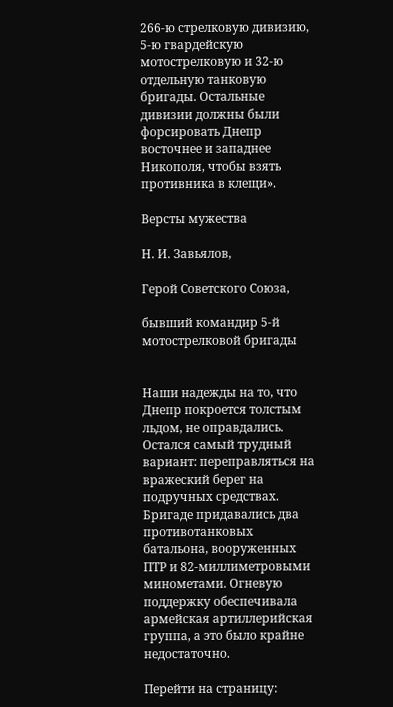266-ю стрелковую дивизию, 5-ю гвардейскую мотострелковую и 32-ю отдельную танковую бригады. Остальные дивизии должны были форсировать Днепр восточнее и западнее Никополя, чтобы взять противника в клещи».

Версты мужества

Н. И. Завьялов,

Герой Советского Союза,

бывший командир 5-й мотострелковой бригады


Наши надежды на то, что Днепр покроется толстым льдом, не оправдались. Остался самый трудный вариант: переправляться на вражеский берег на подручных средствах. Бригаде придавались два противотанковых батальона, вооруженных ПТР и 82-миллиметровыми минометами. Огневую поддержку обеспечивала армейская артиллерийская группа, а это было крайне недостаточно.

Перейти на страницу: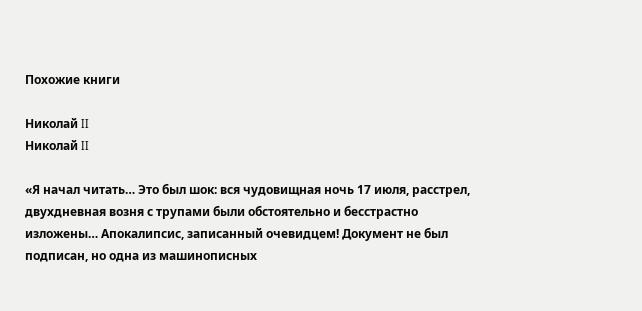Похожие книги

Николай II
Николай II

«Я начал читать… Это был шок: вся чудовищная ночь 17 июля, расстрел, двухдневная возня с трупами были обстоятельно и бесстрастно изложены… Апокалипсис, записанный очевидцем! Документ не был подписан, но одна из машинописных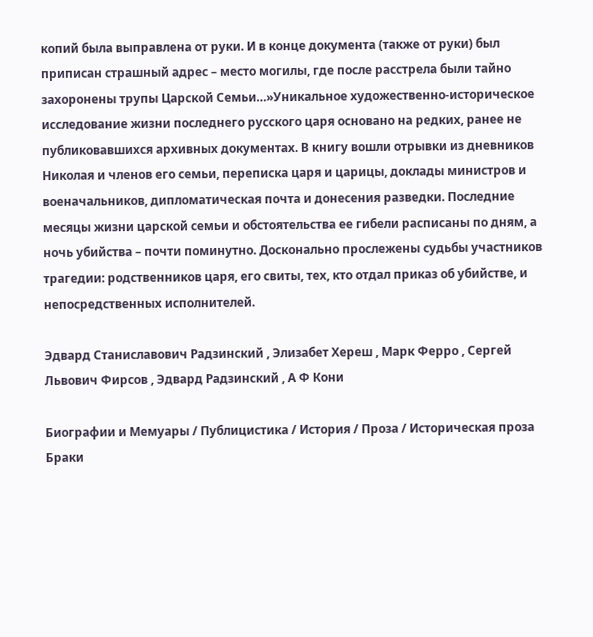копий была выправлена от руки. И в конце документа (также от руки) был приписан страшный адрес – место могилы, где после расстрела были тайно захоронены трупы Царской Семьи…»Уникальное художественно-историческое исследование жизни последнего русского царя основано на редких, ранее не публиковавшихся архивных документах. В книгу вошли отрывки из дневников Николая и членов его семьи, переписка царя и царицы, доклады министров и военачальников, дипломатическая почта и донесения разведки. Последние месяцы жизни царской семьи и обстоятельства ее гибели расписаны по дням, а ночь убийства – почти поминутно. Досконально прослежены судьбы участников трагедии: родственников царя, его свиты, тех, кто отдал приказ об убийстве, и непосредственных исполнителей.

Эдвард Станиславович Радзинский , Элизабет Хереш , Марк Ферро , Сергей Львович Фирсов , Эдвард Радзинский , А Ф Кони

Биографии и Мемуары / Публицистика / История / Проза / Историческая проза
Браки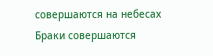совершаются на небесах
Браки совершаются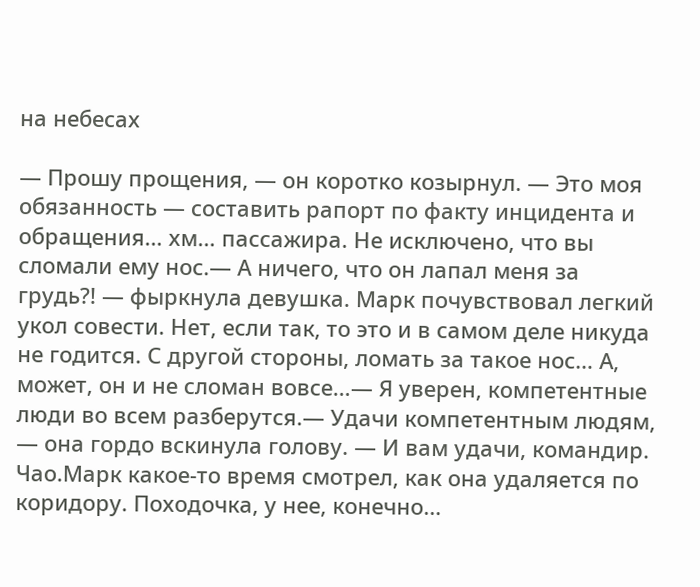на небесах

— Прошу прощения, — он коротко козырнул. — Это моя обязанность — составить рапорт по факту инцидента и обращения… хм… пассажира. Не исключено, что вы сломали ему нос.— А ничего, что он лапал меня за грудь?! — фыркнула девушка. Марк почувствовал легкий укол совести. Нет, если так, то это и в самом деле никуда не годится. С другой стороны, ломать за такое нос… А, может, он и не сломан вовсе…— Я уверен, компетентные люди во всем разберутся.— Удачи компетентным людям, — она гордо вскинула голову. — И вам удачи, командир. Чао.Марк какое-то время смотрел, как она удаляется по коридору. Походочка, у нее, конечно…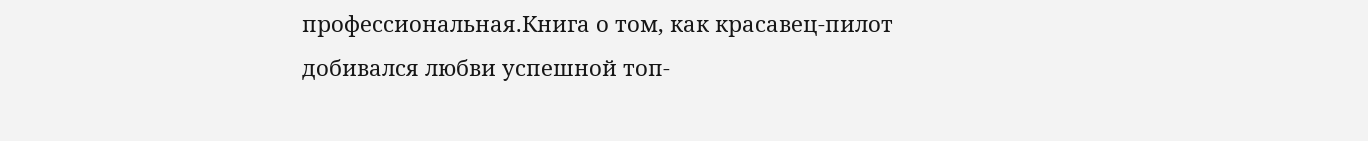профессиональная.Книга о том, как красавец-пилот добивался любви успешной топ-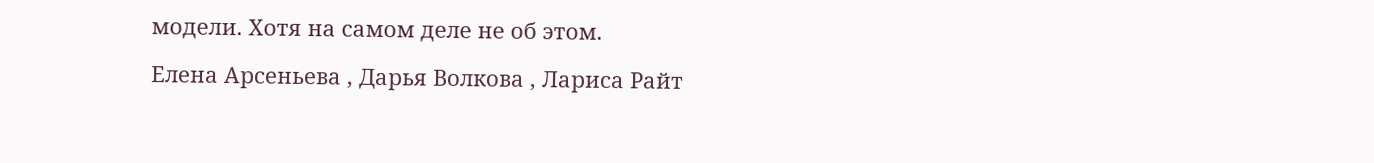модели. Хотя на самом деле не об этом.

Елена Арсеньева , Дарья Волкова , Лариса Райт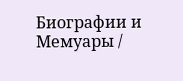Биографии и Мемуары /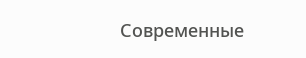Современные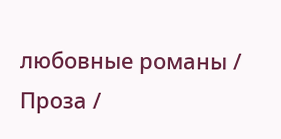любовные романы / Проза /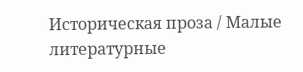Историческая проза / Малые литературные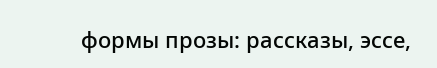формы прозы: рассказы, эссе,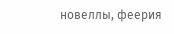новеллы, феерия